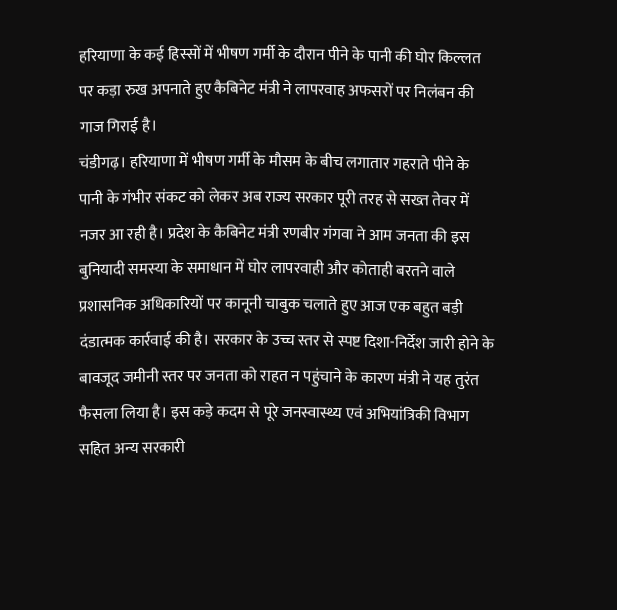हरियाणा के कई हिस्सों में भीषण गर्मी के दौरान पीने के पानी की घोर किल्लत पर कड़ा रुख अपनाते हुए कैबिनेट मंत्री ने लापरवाह अफसरों पर निलंबन की गाज गिराई है।
चंडीगढ़। हरियाणा में भीषण गर्मी के मौसम के बीच लगातार गहराते पीने के पानी के गंभीर संकट को लेकर अब राज्य सरकार पूरी तरह से सख्त तेवर में नजर आ रही है। प्रदेश के कैबिनेट मंत्री रणबीर गंगवा ने आम जनता की इस बुनियादी समस्या के समाधान में घोर लापरवाही और कोताही बरतने वाले प्रशासनिक अधिकारियों पर कानूनी चाबुक चलाते हुए आज एक बहुत बड़ी दंडात्मक कार्रवाई की है। सरकार के उच्च स्तर से स्पष्ट दिशा-निर्देश जारी होने के बावजूद जमीनी स्तर पर जनता को राहत न पहुंचाने के कारण मंत्री ने यह तुरंत फैसला लिया है। इस कड़े कदम से पूरे जनस्वास्थ्य एवं अभियांत्रिकी विभाग सहित अन्य सरकारी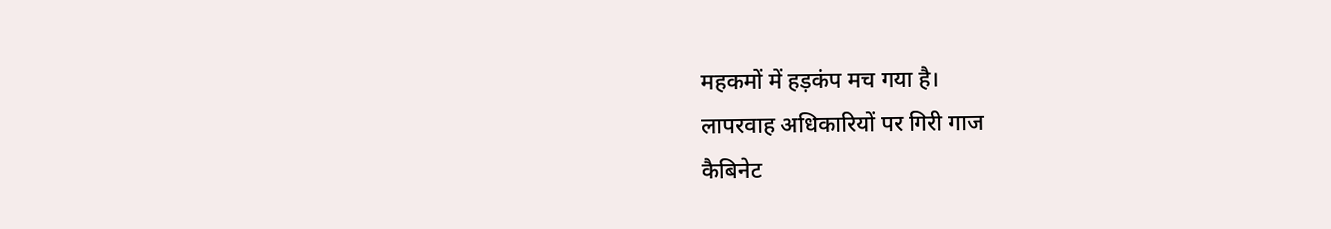महकमों में हड़कंप मच गया है।
लापरवाह अधिकारियों पर गिरी गाज
कैबिनेट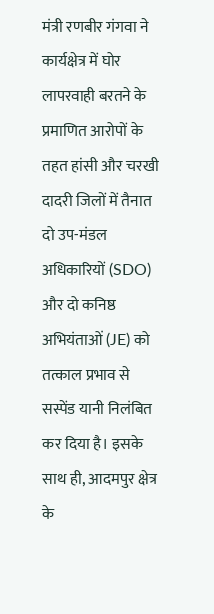मंत्री रणबीर गंगवा ने कार्यक्षेत्र में घोर लापरवाही बरतने के प्रमाणित आरोपों के तहत हांसी और चरखी दादरी जिलों में तैनात दो उप-मंडल अधिकारियों (SDO) और दो कनिष्ठ अभियंताओं (JE) को तत्काल प्रभाव से सस्पेंड यानी निलंबित कर दिया है। इसके साथ ही, आदमपुर क्षेत्र के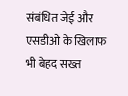संबंधित जेई और एसडीओ के खिलाफ भी बेहद सख्त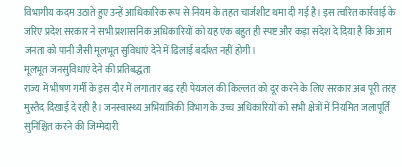विभागीय कदम उठाते हुए उन्हें आधिकारिक रूप से नियम के तहत चार्जशीट थमा दी गई है। इस त्वरित कार्रवाई के जरिए प्रदेश सरकार ने सभी प्रशासनिक अधिकारियों को यह एक बहुत ही स्पष्ट और कड़ा संदेश दे दिया है कि आम जनता को पानी जैसी मूलभूत सुविधाएं देने में ढिलाई बर्दाश्त नहीं होगी।
मूलभूत जनसुविधाएं देने की प्रतिबद्धता
राज्य में भीषण गर्मी के इस दौर में लगातार बढ़ रही पेयजल की किल्लत को दूर करने के लिए सरकार अब पूरी तरह मुस्तैद दिखाई दे रही है। जनस्वास्थ्य अभियांत्रिकी विभाग के उच्च अधिकारियों को सभी क्षेत्रों में नियमित जलापूर्ति सुनिश्चित करने की जिम्मेदारी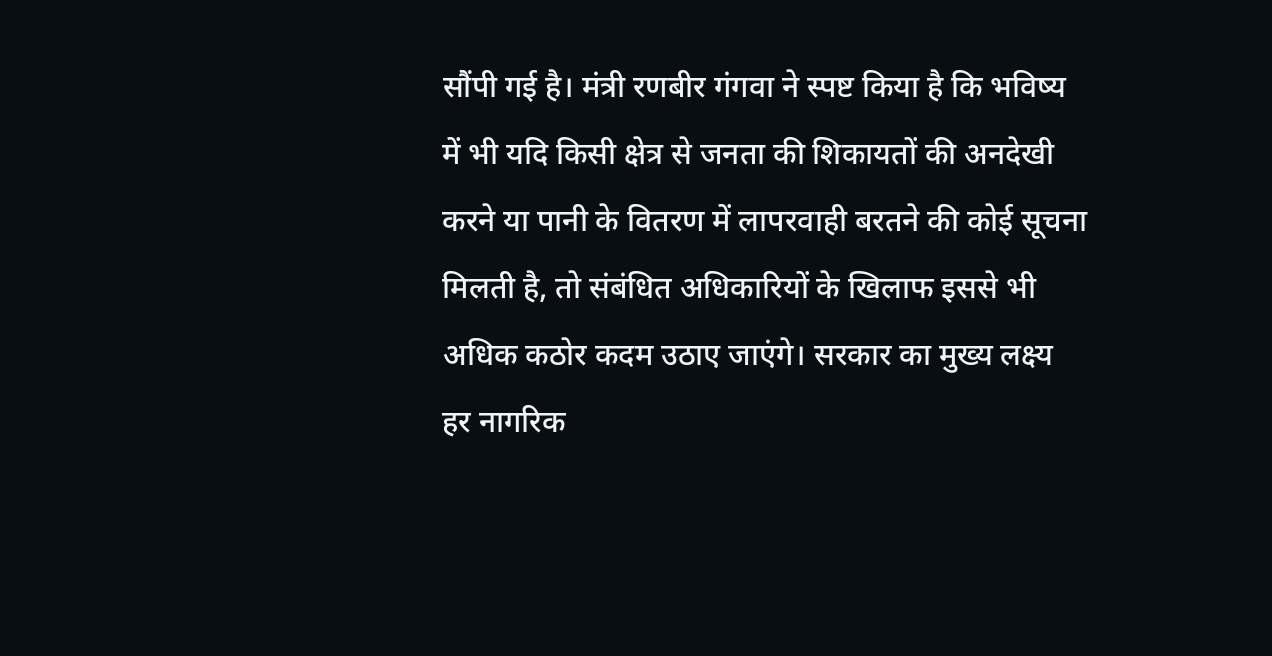सौंपी गई है। मंत्री रणबीर गंगवा ने स्पष्ट किया है कि भविष्य में भी यदि किसी क्षेत्र से जनता की शिकायतों की अनदेखी करने या पानी के वितरण में लापरवाही बरतने की कोई सूचना मिलती है, तो संबंधित अधिकारियों के खिलाफ इससे भी अधिक कठोर कदम उठाए जाएंगे। सरकार का मुख्य लक्ष्य हर नागरिक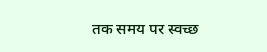तक समय पर स्वच्छ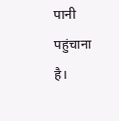पानी पहुंचाना है।